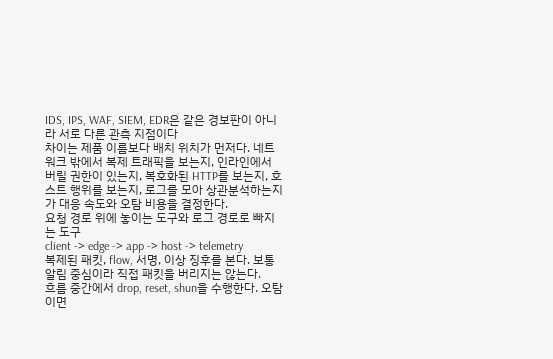IDS, IPS, WAF, SIEM, EDR은 같은 경보판이 아니라 서로 다른 관측 지점이다
차이는 제품 이름보다 배치 위치가 먼저다. 네트워크 밖에서 복제 트래픽을 보는지, 인라인에서 버릴 권한이 있는지, 복호화된 HTTP를 보는지, 호스트 행위를 보는지, 로그를 모아 상관분석하는지가 대응 속도와 오탐 비용을 결정한다.
요청 경로 위에 놓이는 도구와 로그 경로로 빠지는 도구
client -> edge -> app -> host -> telemetry
복제된 패킷, flow, 서명, 이상 징후를 본다. 보통 알림 중심이라 직접 패킷을 버리지는 않는다.
흐름 중간에서 drop, reset, shun을 수행한다. 오탐이면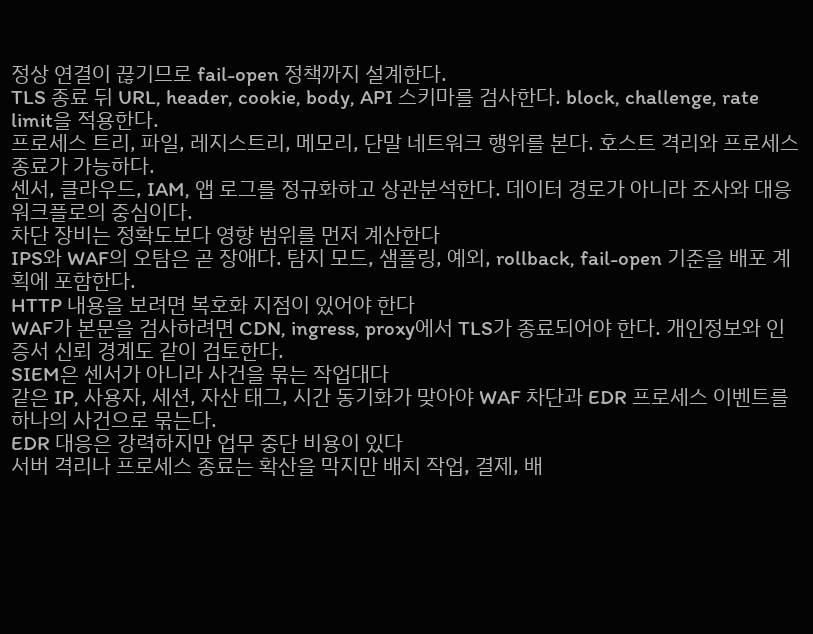정상 연결이 끊기므로 fail-open 정책까지 설계한다.
TLS 종료 뒤 URL, header, cookie, body, API 스키마를 검사한다. block, challenge, rate limit을 적용한다.
프로세스 트리, 파일, 레지스트리, 메모리, 단말 네트워크 행위를 본다. 호스트 격리와 프로세스 종료가 가능하다.
센서, 클라우드, IAM, 앱 로그를 정규화하고 상관분석한다. 데이터 경로가 아니라 조사와 대응 워크플로의 중심이다.
차단 장비는 정확도보다 영향 범위를 먼저 계산한다
IPS와 WAF의 오탐은 곧 장애다. 탐지 모드, 샘플링, 예외, rollback, fail-open 기준을 배포 계획에 포함한다.
HTTP 내용을 보려면 복호화 지점이 있어야 한다
WAF가 본문을 검사하려면 CDN, ingress, proxy에서 TLS가 종료되어야 한다. 개인정보와 인증서 신뢰 경계도 같이 검토한다.
SIEM은 센서가 아니라 사건을 묶는 작업대다
같은 IP, 사용자, 세션, 자산 태그, 시간 동기화가 맞아야 WAF 차단과 EDR 프로세스 이벤트를 하나의 사건으로 묶는다.
EDR 대응은 강력하지만 업무 중단 비용이 있다
서버 격리나 프로세스 종료는 확산을 막지만 배치 작업, 결제, 배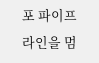포 파이프라인을 멈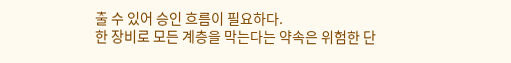출 수 있어 승인 흐름이 필요하다.
한 장비로 모든 계층을 막는다는 약속은 위험한 단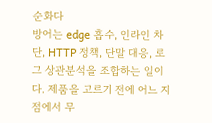순화다
방어는 edge 흡수, 인라인 차단, HTTP 정책, 단말 대응, 로그 상관분석을 조합하는 일이다. 제품을 고르기 전에 어느 지점에서 무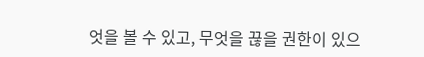엇을 볼 수 있고, 무엇을 끊을 권한이 있으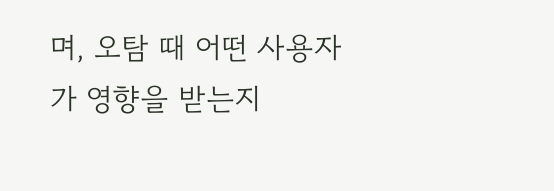며, 오탐 때 어떤 사용자가 영향을 받는지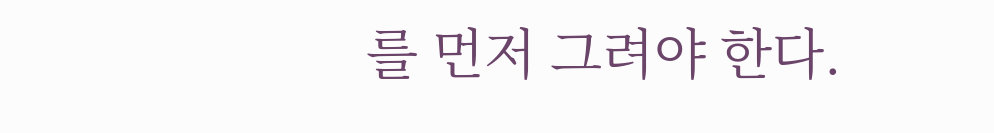를 먼저 그려야 한다.